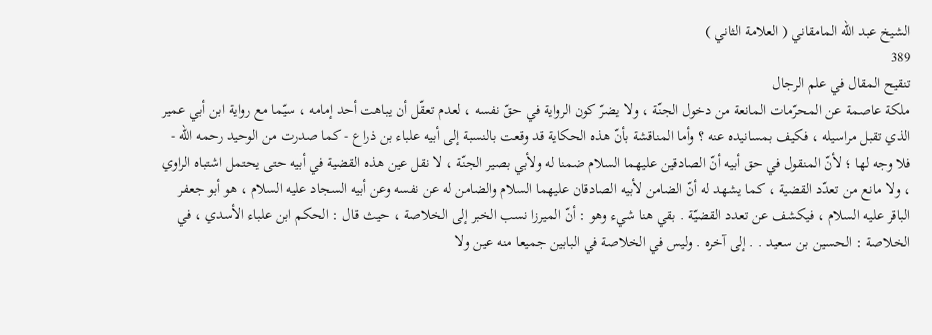الشيخ عبد الله المامقاني ( العلامة الثاني )
389
تنقيح المقال في علم الرجال
ملكة عاصمة عن المحرّمات المانعة من دخول الجنّة ، ولا يضرّ كون الرواية في حقّ نفسه ، لعدم تعقّل أن يباهت أحد إمامه ، سيّما مع رواية ابن أبي عمير الذي تقبل مراسيله ، فكيف بمسانيده عنه ؟ وأما المناقشة بأنّ هذه الحكاية قد وقعت بالنسبة إلى أبيه علباء بن ذراع - كما صدرت من الوحيد رحمه اللّه - فلا وجه لها ؛ لأنّ المنقول في حق أبيه أنّ الصادقين عليهما السلام ضمنا له ولأبي بصير الجنّة ، لا نقل عين هذه القضية في أبيه حتى يحتمل اشتباه الراوي ، ولا مانع من تعدّد القضية ، كما يشهد له أنّ الضامن لأبيه الصادقان عليهما السلام والضامن له عن نفسه وعن أبيه السجاد عليه السلام ، هو أبو جعفر الباقر عليه السلام ، فيكشف عن تعدد القضيّة . بقي هنا شيء وهو : أنّ الميرزا نسب الخبر إلى الخلاصة ، حيث قال : الحكم ابن علباء الأسدي ، في الخلاصة : الحسين بن سعيد . . إلى آخره . وليس في الخلاصة في البابين جميعا منه عين ولا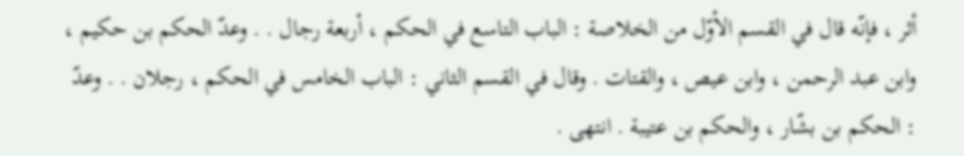أثر ، فإنّه قال في القسم الأوّل من الخلاصة : الباب التاسع في الحكم ، أربعة رجال . . وعدّ الحكم بن حكيم ، وابن عبد الرحمن ، وابن عيص ، والقتات . وقال في القسم الثاني : الباب الخامس في الحكم ، رجلان . . وعدّ : الحكم بن بشّار ، والحكم بن عتيبة . انتهى .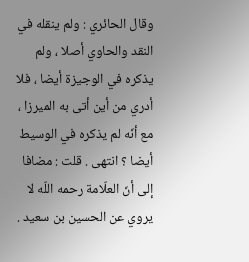وقال الحائري : ولم ينقله في النقد والحاوي أصلا ، ولم يذكره في الوجيزة أيضا ، فلا أدري من أين أتى به الميرزا ، مع أنّه لم يذكره في الوسيط أيضا ؟ انتهى . قلت : مضافا إلى أنّ العلّامة رحمه اللّه لا يروي عن الحسين بن سعيد .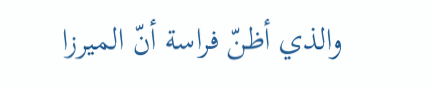والذي أظنّ فراسة أنّ الميرزا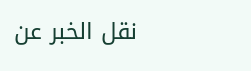نقل الخبر عن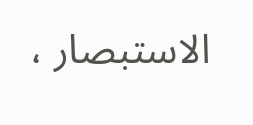الاستبصار ،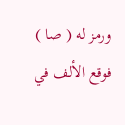ورمز له ( صا ) فوقع الألف في